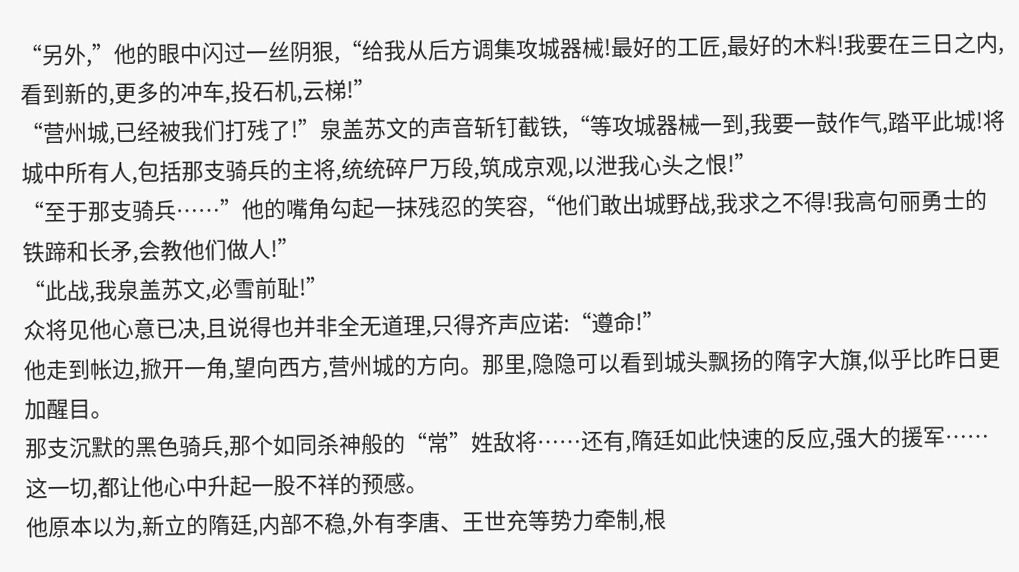“另外,”他的眼中闪过一丝阴狠,“给我从后方调集攻城器械!最好的工匠,最好的木料!我要在三日之内,看到新的,更多的冲车,投石机,云梯!”
“营州城,已经被我们打残了!”泉盖苏文的声音斩钉截铁,“等攻城器械一到,我要一鼓作气,踏平此城!将城中所有人,包括那支骑兵的主将,统统碎尸万段,筑成京观,以泄我心头之恨!”
“至于那支骑兵……”他的嘴角勾起一抹残忍的笑容,“他们敢出城野战,我求之不得!我高句丽勇士的铁蹄和长矛,会教他们做人!”
“此战,我泉盖苏文,必雪前耻!”
众将见他心意已决,且说得也并非全无道理,只得齐声应诺:“遵命!”
他走到帐边,掀开一角,望向西方,营州城的方向。那里,隐隐可以看到城头飘扬的隋字大旗,似乎比昨日更加醒目。
那支沉默的黑色骑兵,那个如同杀神般的“常”姓敌将……还有,隋廷如此快速的反应,强大的援军……这一切,都让他心中升起一股不祥的预感。
他原本以为,新立的隋廷,内部不稳,外有李唐、王世充等势力牵制,根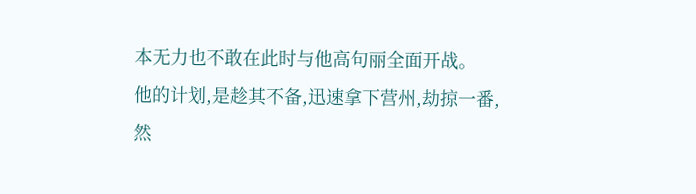本无力也不敢在此时与他高句丽全面开战。
他的计划,是趁其不备,迅速拿下营州,劫掠一番,然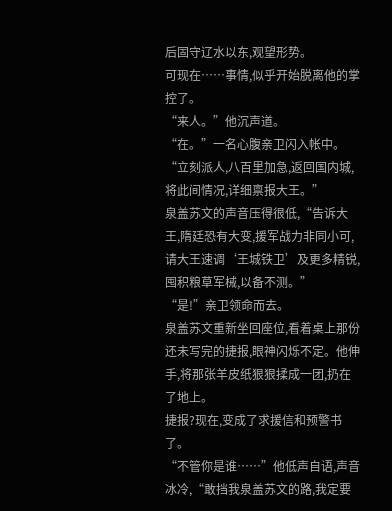后固守辽水以东,观望形势。
可现在……事情,似乎开始脱离他的掌控了。
“来人。”他沉声道。
“在。”一名心腹亲卫闪入帐中。
“立刻派人,八百里加急,返回国内城,将此间情况,详细禀报大王。”
泉盖苏文的声音压得很低,“告诉大王,隋廷恐有大变,援军战力非同小可,请大王速调‘王城铁卫’及更多精锐,囤积粮草军械,以备不测。”
“是!”亲卫领命而去。
泉盖苏文重新坐回座位,看着桌上那份还未写完的捷报,眼神闪烁不定。他伸手,将那张羊皮纸狠狠揉成一团,扔在了地上。
捷报?现在,变成了求援信和预警书了。
“不管你是谁……”他低声自语,声音冰冷,“敢挡我泉盖苏文的路,我定要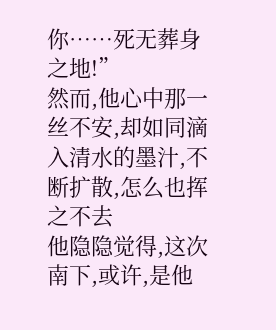你……死无葬身之地!”
然而,他心中那一丝不安,却如同滴入清水的墨汁,不断扩散,怎么也挥之不去
他隐隐觉得,这次南下,或许,是他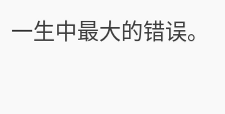一生中最大的错误。